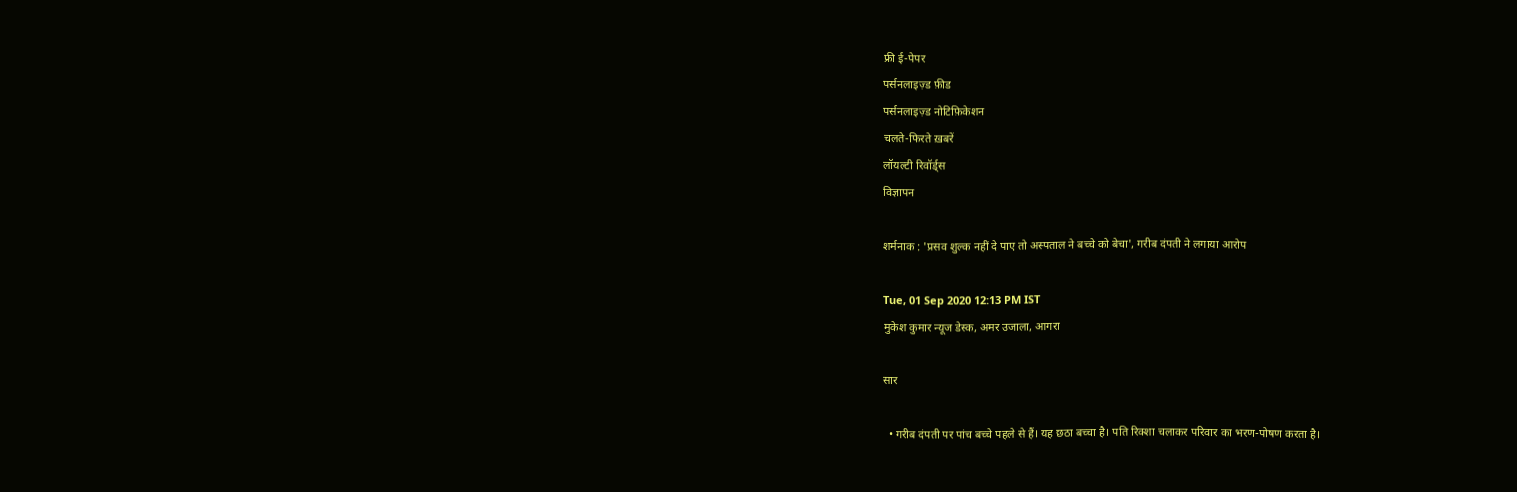फ्री ई-पेपर
पर्सनलाइज़्ड फ़ीड
पर्सनलाइज़्ड नोटिफ़िकेशन
चलते-फिरते ख़बरें
लॉयल्टी रिवॉर्ड्स
विज्ञापन

शर्मनाक : 'प्रसव शुल्क नहीं दे पाए तो अस्पताल ने बच्चे को बेचा', गरीब दंपती ने लगाया आरोप

Tue, 01 Sep 2020 12:13 PM IST
मुकेश कुमार न्यूज डेस्क, अमर उजाला, आगरा

सार

  • गरीब दंपती पर पांच बच्चे पहले से हैं। यह छठा बच्चा है। पति रिक्शा चलाकर परिवार का भरण-पोषण करता है।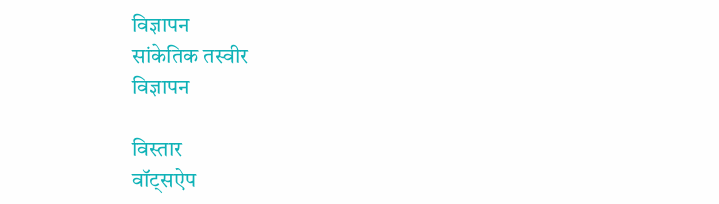विज्ञापन
सांकेतिक तस्वीर
विज्ञापन

विस्तार
वॉट्सऐप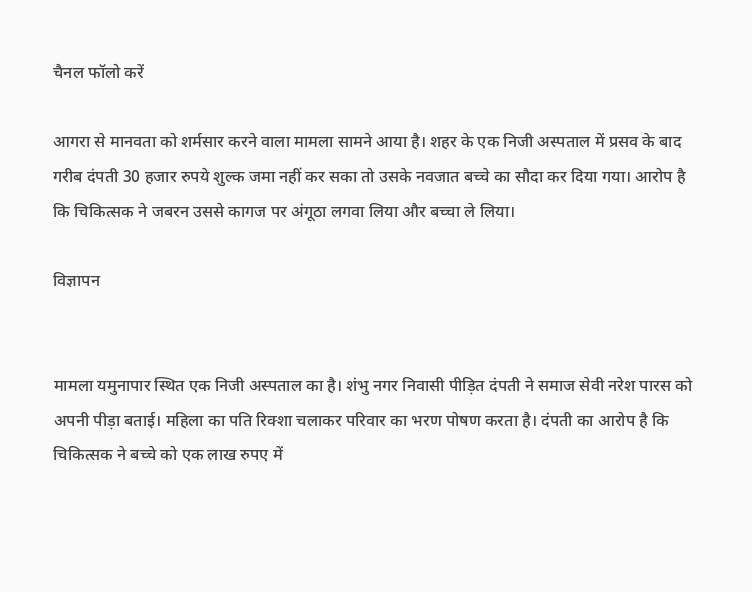चैनल फॉलो करें

आगरा से मानवता को शर्मसार करने वाला मामला सामने आया है। शहर के एक निजी अस्पताल में प्रसव के बाद गरीब दंपती 30 हजार रुपये शुल्क जमा नहीं कर सका तो उसके नवजात बच्चे का सौदा कर दिया गया। आरोप है कि चिकित्सक ने जबरन उससे कागज पर अंगूठा लगवा लिया और बच्चा ले लिया।

विज्ञापन


मामला यमुनापार स्थित एक निजी अस्पताल का है। शंभु नगर निवासी पीड़ित दंपती ने समाज सेवी नरेश पारस को अपनी पीड़ा बताई। महिला का पति रिक्शा चलाकर परिवार का भरण पोषण करता है। दंपती का आरोप है कि चिकित्सक ने बच्चे को एक लाख रुपए में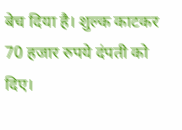बेच दिया है। शुल्क काटकर 70 हजार रुपये दंपती को दिए।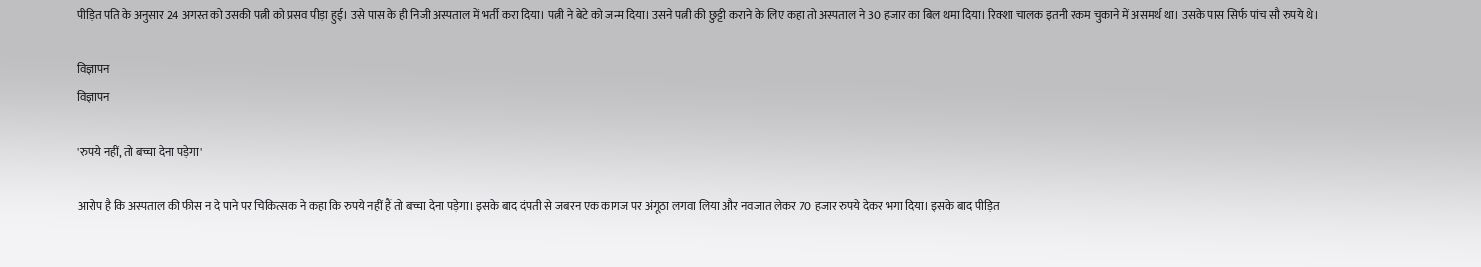पीड़ित पति के अनुसार 24 अगस्त को उसकी पत्नी को प्रसव पीड़ा हुई। उसे पास के ही निजी अस्पताल में भर्ती करा दिया। पत्नी ने बेटे को जन्म दिया। उसने पत्नी की छुट्टी कराने के लिए कहा तो अस्पताल ने 30 हजार का बिल थमा दिया। रिक्शा चालक इतनी रकम चुकाने में असमर्थ था। उसके पास सिर्फ पांच सौ रुपये थे।

विज्ञापन
विज्ञापन

'रुपये नहीं, तो बच्चा देना पड़ेगा'

आरोप है कि अस्पताल की फीस न दे पाने पर चिकित्सक ने कहा कि रुपये नहीं हैं तो बच्चा देना पड़ेगा। इसके बाद दंपती से जबरन एक कागज पर अंगूठा लगवा लिया और नवजात लेकर 70 हजार रुपये देकर भगा दिया। इसके बाद पीड़ित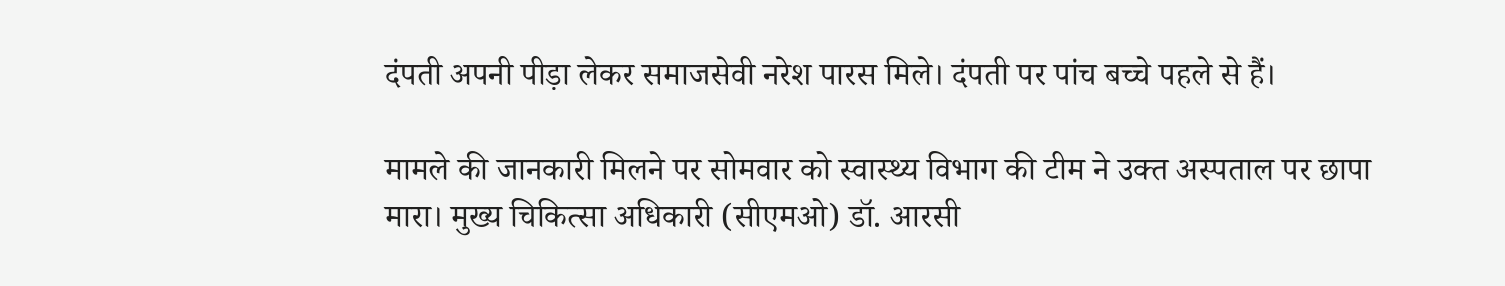दंपती अपनी पीड़ा लेकर समाजसेवी नरेश पारस मिले। दंपती पर पांच बच्चे पहले से हैं।

मामले की जानकारी मिलने पर सोमवार को स्वास्थ्य विभाग की टीम ने उक्त अस्पताल पर छापा मारा। मुख्य चिकित्सा अधिकारी (सीएमओ) डॉ. आरसी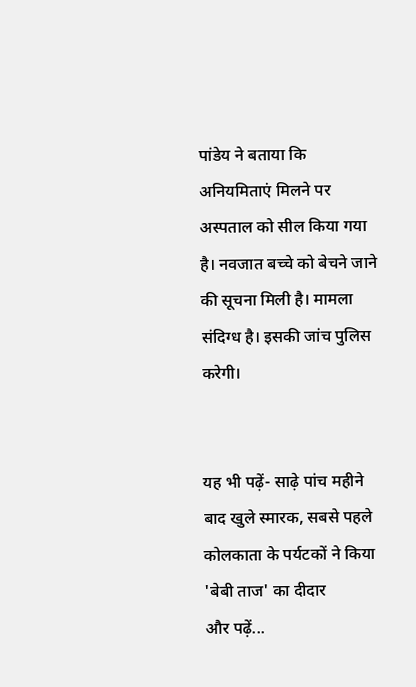पांडेय ने बताया कि अनियमिताएं मिलने पर अस्पताल को सील किया गया है। नवजात बच्चे को बेचने जाने की सूचना मिली है। मामला संदिग्ध है। इसकी जांच पुलिस करेगी।


यह भी पढ़ें- साढ़े पांच महीने बाद खुले स्मारक, सबसे पहले कोलकाता के पर्यटकों ने किया 'बेबी ताज' का दीदार
और पढ़ें...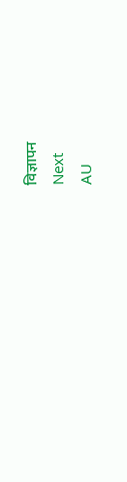विज्ञापन
Next
AU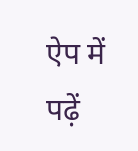ऐप में पढ़ें